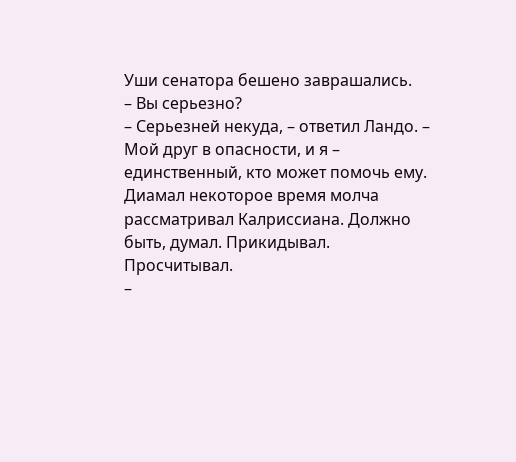Уши сенатора бешено заврашались.
– Вы серьезно?
– Серьезней некуда, – ответил Ландо. – Мой друг в опасности, и я – единственный, кто может помочь ему.
Диамал некоторое время молча рассматривал Калриссиана. Должно быть, думал. Прикидывал. Просчитывал.
–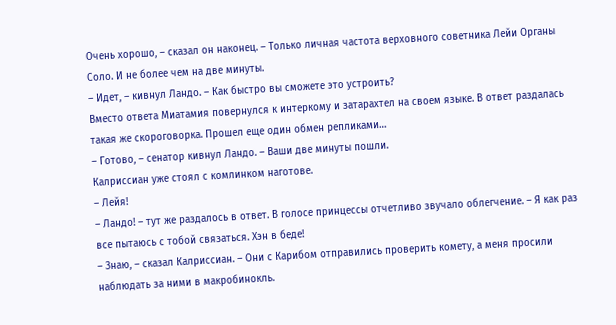Очень хорошо, – сказал он наконец. – Только личная частота верховного советника Лейи Органы Соло. И не более чем на две минуты.
– Идет, – кивнул Ландо. – Как быстро вы сможете это устроить?
Вместо ответа Миатамия повернулся к интеркому и затарахтел на своем языке. В ответ раздалась такая же скороговорка. Прошел еще один обмен репликами…
– Готово, – сенатор кивнул Ландо. – Ваши две минуты пошли.
Калриссиан уже стоял с комлинком наготове.
– Лейя!
– Ландо! – тут же раздалось в ответ. В голосе принцессы отчетливо звучало облегчение. – Я как раз все пытаюсь с тобой связаться. Хэн в беде!
– Знаю, – сказал Калриссиан. – Они с Карибом отправились проверить комету, а меня просили наблюдать за ними в макробинокль.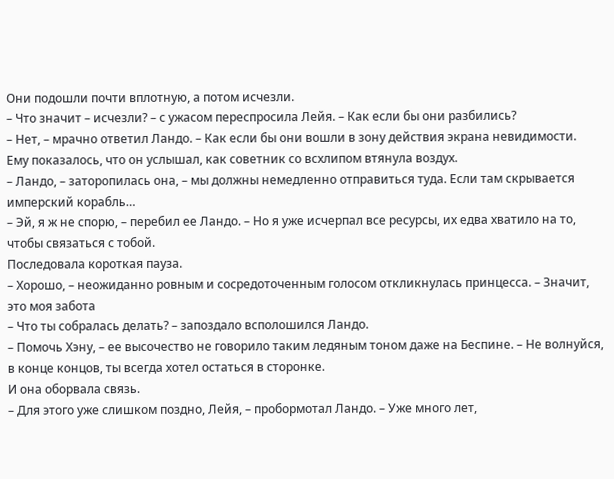Они подошли почти вплотную, а потом исчезли.
– Что значит – исчезли? – с ужасом переспросила Лейя. – Как если бы они разбились?
– Нет, – мрачно ответил Ландо. – Как если бы они вошли в зону действия экрана невидимости.
Ему показалось, что он услышал, как советник со всхлипом втянула воздух.
– Ландо, – заторопилась она, – мы должны немедленно отправиться туда. Если там скрывается имперский корабль…
– Эй, я ж не спорю, – перебил ее Ландо. – Но я уже исчерпал все ресурсы, их едва хватило на то, чтобы связаться с тобой.
Последовала короткая пауза.
– Хорошо, – неожиданно ровным и сосредоточенным голосом откликнулась принцесса. – Значит, это моя забота
– Что ты собралась делать? – запоздало всполошился Ландо.
– Помочь Хэну, – ее высочество не говорило таким ледяным тоном даже на Беспине. – Не волнуйся, в конце концов, ты всегда хотел остаться в сторонке.
И она оборвала связь.
– Для этого уже слишком поздно, Лейя, – пробормотал Ландо. – Уже много лет,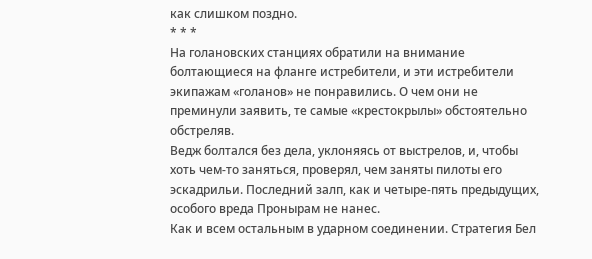как слишком поздно.
* * *
На голановских станциях обратили на внимание болтающиеся на фланге истребители, и эти истребители экипажам «голанов» не понравились. О чем они не преминули заявить, те самые «крестокрылы» обстоятельно обстреляв.
Ведж болтался без дела, уклоняясь от выстрелов, и, чтобы хоть чем-то заняться, проверял, чем заняты пилоты его эскадрильи. Последний залп, как и четыре-пять предыдущих, особого вреда Пронырам не нанес.
Как и всем остальным в ударном соединении. Стратегия Бел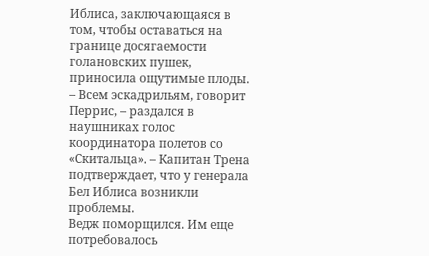Иблиса, заключающаяся в том, чтобы оставаться на границе досягаемости голановских пушек, приносила ощутимые плоды.
– Всем эскадрильям, говорит Перрис, – раздался в наушниках голос координатора полетов со «Скитальца». – Капитан Трена подтверждает, что у генерала Бел Иблиса возникли проблемы.
Ведж поморщился. Им еще потребовалось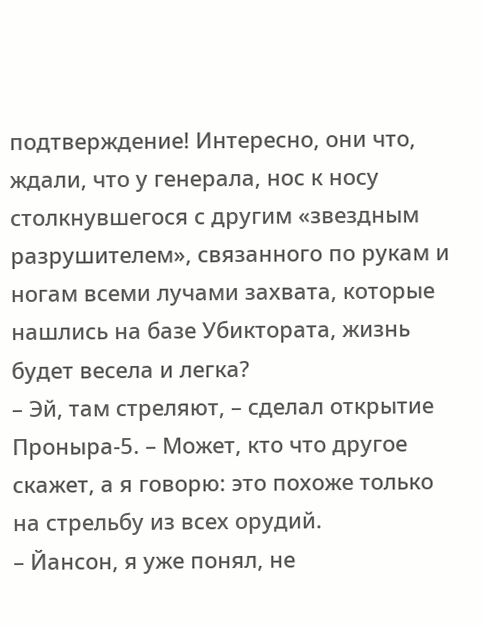подтверждение! Интересно, они что, ждали, что у генерала, нос к носу столкнувшегося с другим «звездным разрушителем», связанного по рукам и ногам всеми лучами захвата, которые нашлись на базе Убиктората, жизнь будет весела и легка?
– Эй, там стреляют, – сделал открытие Проныра-5. – Может, кто что другое скажет, а я говорю: это похоже только на стрельбу из всех орудий.
– Йансон, я уже понял, не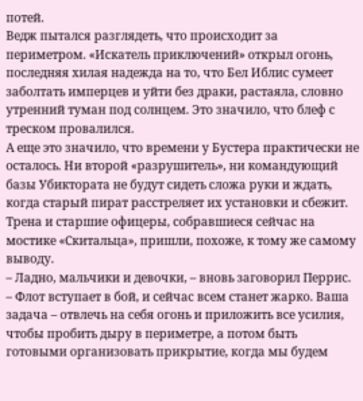потей.
Ведж пытался разглядеть, что происходит за периметром. «Искатель приключений» открыл огонь, последняя хилая надежда на то, что Бел Иблис сумеет заболтать имперцев и уйти без драки, растаяла, словно утренний туман под солнцем. Это значило, что блеф с треском провалился.
А еще это значило, что времени у Бустера практически не осталось. Ни второй «разрушитель», ни командующий базы Убиктората не будут сидеть сложа руки и ждать, когда старый пират расстреляет их установки и сбежит.
Трена и старшие офицеры, собравшиеся сейчас на мостике «Скитальца», пришли, похоже, к тому же самому выводу.
– Ладно, мальчики и девочки, – вновь заговорил Перрис. – Флот вступает в бой, и сейчас всем станет жарко. Ваша задача – отвлечь на себя огонь и приложить все усилия, чтобы пробить дыру в периметре, а потом быть готовыми организовать прикрытие, когда мы будем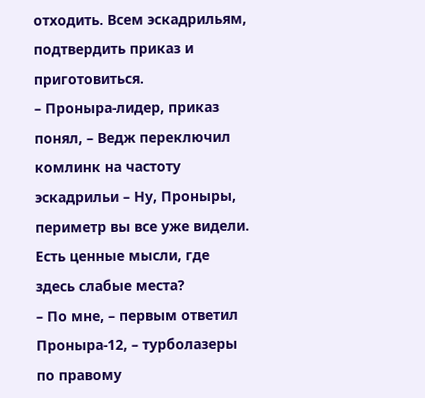отходить. Всем эскадрильям, подтвердить приказ и приготовиться.
– Проныра-лидер, приказ понял, – Ведж переключил комлинк на частоту эскадрильи – Ну, Проныры, периметр вы все уже видели. Есть ценные мысли, где здесь слабые места?
– По мне, – первым ответил Проныра-12, – турболазеры по правому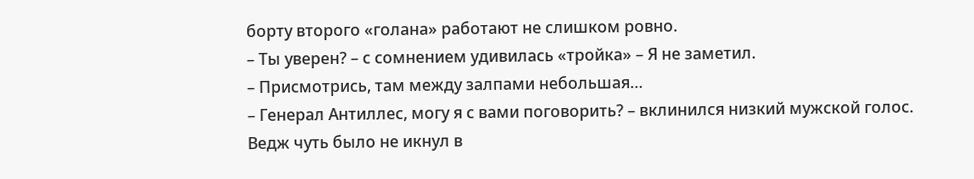борту второго «голана» работают не слишком ровно.
– Ты уверен? – с сомнением удивилась «тройка» – Я не заметил.
– Присмотрись, там между залпами небольшая…
– Генерал Антиллес, могу я с вами поговорить? – вклинился низкий мужской голос.
Ведж чуть было не икнул в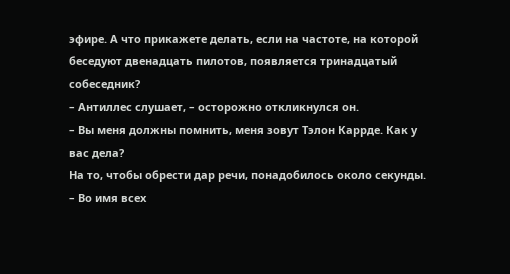эфире. А что прикажете делать, если на частоте, на которой беседуют двенадцать пилотов, появляется тринадцатый собеседник?
– Антиллес слушает, – осторожно откликнулся он.
– Вы меня должны помнить, меня зовут Тэлон Каррде. Как у вас дела?
На то, чтобы обрести дар речи, понадобилось около секунды.
– Во имя всех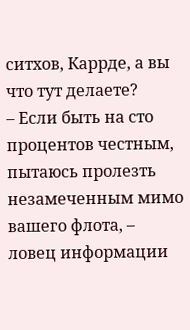ситхов, Каррде, а вы что тут делаете?
– Если быть на сто процентов честным, пытаюсь пролезть незамеченным мимо вашего флота, – ловец информации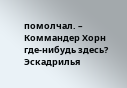помолчал. – Коммандер Хорн где-нибудь здесь?
Эскадрилья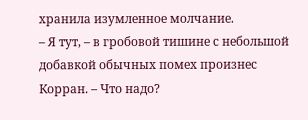хранила изумленное молчание.
– Я тут, – в гробовой тишине с небольшой добавкой обычных помех произнес Корран. – Что надо?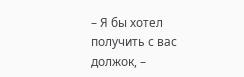– Я бы хотел получить с вас должок, –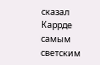сказал Каррде самым светским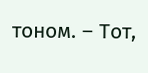тоном. – Тот,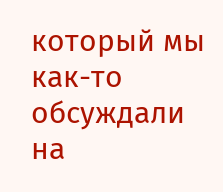который мы как-то обсуждали на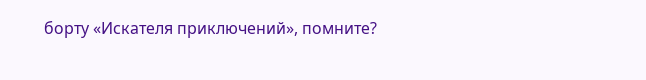борту «Искателя приключений», помните?